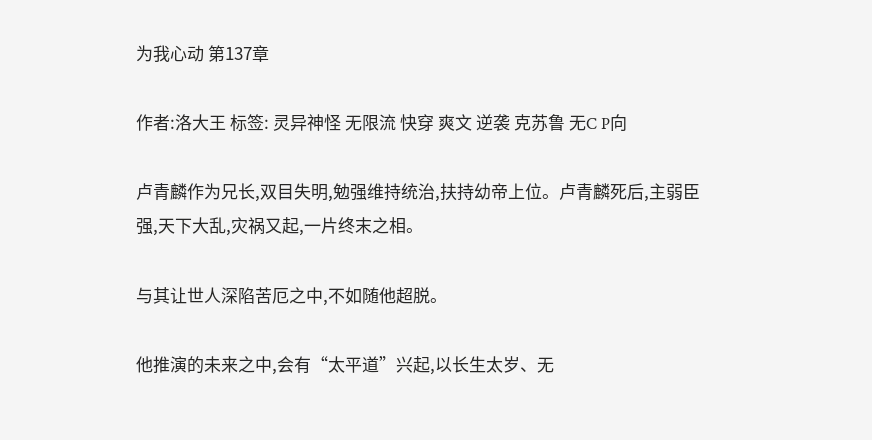为我心动 第137章

作者:洛大王 标签: 灵异神怪 无限流 快穿 爽文 逆袭 克苏鲁 无C P向

卢青麟作为兄长,双目失明,勉强维持统治,扶持幼帝上位。卢青麟死后,主弱臣强,天下大乱,灾祸又起,一片终末之相。

与其让世人深陷苦厄之中,不如随他超脱。

他推演的未来之中,会有“太平道”兴起,以长生太岁、无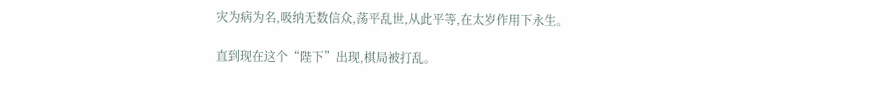灾为病为名,吸纳无数信众,荡平乱世,从此平等,在太岁作用下永生。

直到现在这个“陛下”出现,棋局被打乱。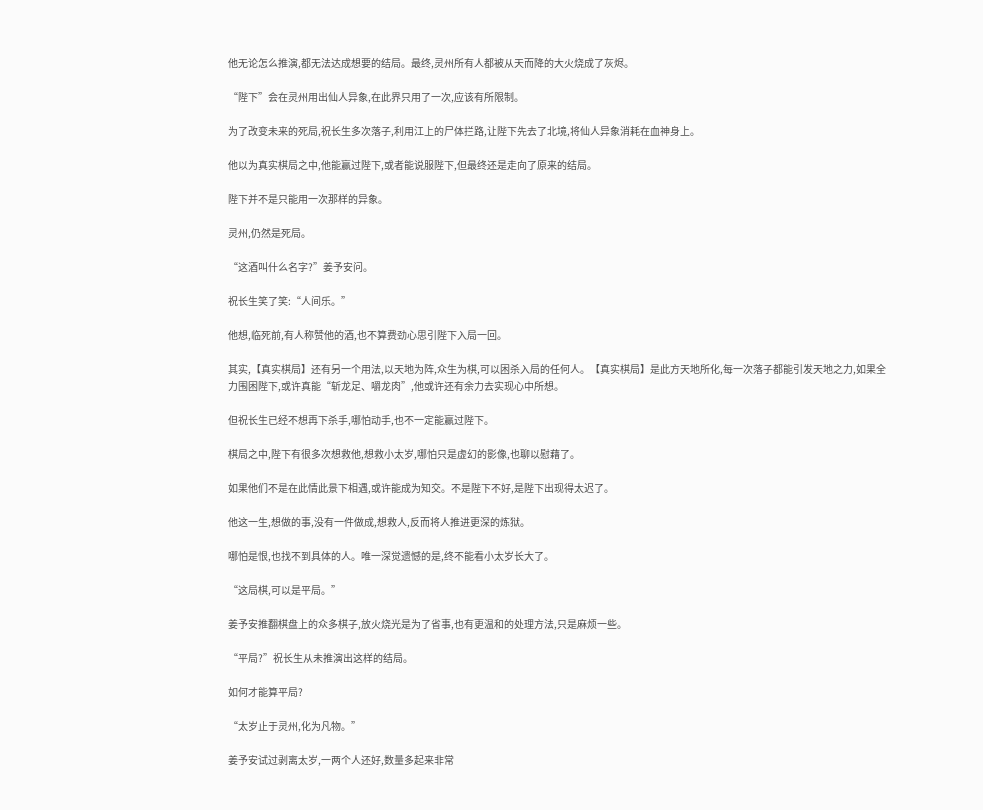他无论怎么推演,都无法达成想要的结局。最终,灵州所有人都被从天而降的大火烧成了灰烬。

“陛下”会在灵州用出仙人异象,在此界只用了一次,应该有所限制。

为了改变未来的死局,祝长生多次落子,利用江上的尸体拦路,让陛下先去了北境,将仙人异象消耗在血神身上。

他以为真实棋局之中,他能赢过陛下,或者能说服陛下,但最终还是走向了原来的结局。

陛下并不是只能用一次那样的异象。

灵州,仍然是死局。

“这酒叫什么名字?”姜予安问。

祝长生笑了笑:“人间乐。”

他想,临死前,有人称赞他的酒,也不算费劲心思引陛下入局一回。

其实,【真实棋局】还有另一个用法,以天地为阵,众生为棋,可以困杀入局的任何人。【真实棋局】是此方天地所化,每一次落子都能引发天地之力,如果全力围困陛下,或许真能“斩龙足、嚼龙肉”,他或许还有余力去实现心中所想。

但祝长生已经不想再下杀手,哪怕动手,也不一定能赢过陛下。

棋局之中,陛下有很多次想救他,想救小太岁,哪怕只是虚幻的影像,也聊以慰藉了。

如果他们不是在此情此景下相遇,或许能成为知交。不是陛下不好,是陛下出现得太迟了。

他这一生,想做的事,没有一件做成,想救人,反而将人推进更深的炼狱。

哪怕是恨,也找不到具体的人。唯一深觉遗憾的是,终不能看小太岁长大了。

“这局棋,可以是平局。”

姜予安推翻棋盘上的众多棋子,放火烧光是为了省事,也有更温和的处理方法,只是麻烦一些。

“平局?”祝长生从未推演出这样的结局。

如何才能算平局?

“太岁止于灵州,化为凡物。”

姜予安试过剥离太岁,一两个人还好,数量多起来非常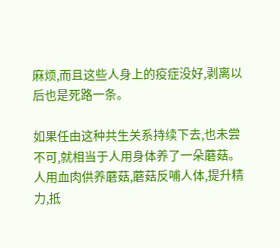麻烦,而且这些人身上的疫症没好,剥离以后也是死路一条。

如果任由这种共生关系持续下去,也未尝不可,就相当于人用身体养了一朵蘑菇。人用血肉供养蘑菇,蘑菇反哺人体,提升精力,抵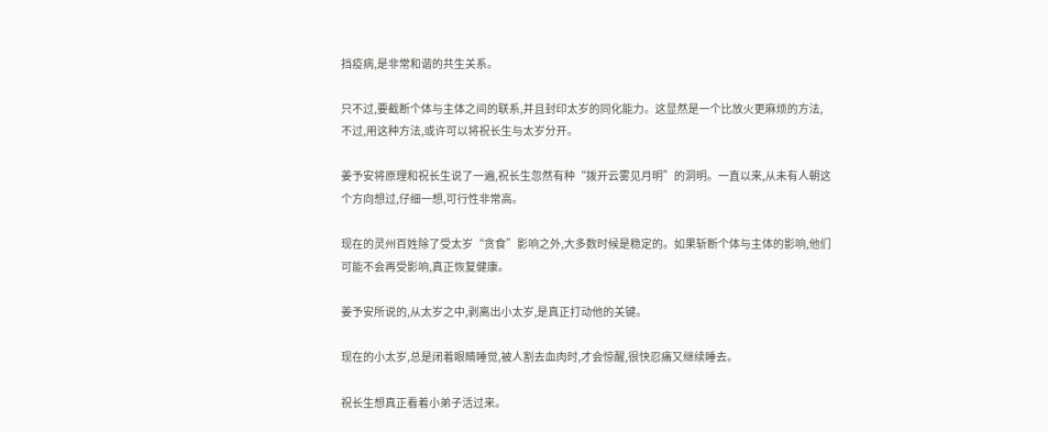挡疫病,是非常和谐的共生关系。

只不过,要截断个体与主体之间的联系,并且封印太岁的同化能力。这显然是一个比放火更麻烦的方法,不过,用这种方法,或许可以将祝长生与太岁分开。

姜予安将原理和祝长生说了一遍,祝长生忽然有种“拨开云雾见月明”的洞明。一直以来,从未有人朝这个方向想过,仔细一想,可行性非常高。

现在的灵州百姓除了受太岁“贪食”影响之外,大多数时候是稳定的。如果斩断个体与主体的影响,他们可能不会再受影响,真正恢复健康。

姜予安所说的,从太岁之中,剥离出小太岁,是真正打动他的关键。

现在的小太岁,总是闭着眼睛睡觉,被人割去血肉时,才会惊醒,很快忍痛又继续睡去。

祝长生想真正看着小弟子活过来。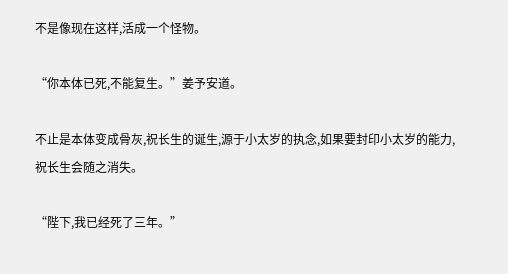不是像现在这样,活成一个怪物。

“你本体已死,不能复生。”姜予安道。

不止是本体变成骨灰,祝长生的诞生,源于小太岁的执念,如果要封印小太岁的能力,祝长生会随之消失。

“陛下,我已经死了三年。”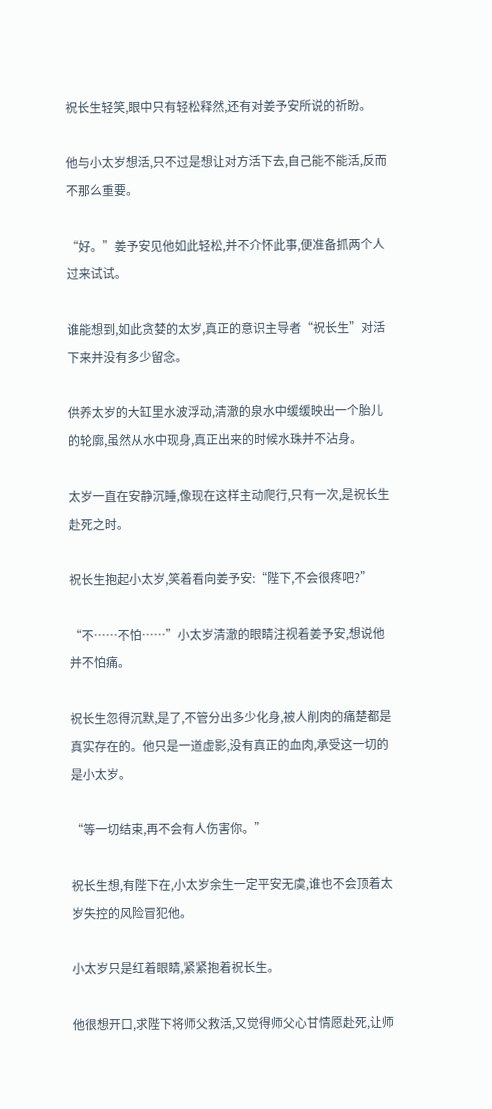祝长生轻笑,眼中只有轻松释然,还有对姜予安所说的祈盼。

他与小太岁想活,只不过是想让对方活下去,自己能不能活,反而不那么重要。

“好。”姜予安见他如此轻松,并不介怀此事,便准备抓两个人过来试试。

谁能想到,如此贪婪的太岁,真正的意识主导者“祝长生”对活下来并没有多少留念。

供养太岁的大缸里水波浮动,清澈的泉水中缓缓映出一个胎儿的轮廓,虽然从水中现身,真正出来的时候水珠并不沾身。

太岁一直在安静沉睡,像现在这样主动爬行,只有一次,是祝长生赴死之时。

祝长生抱起小太岁,笑着看向姜予安:“陛下,不会很疼吧?”

“不……不怕……”小太岁清澈的眼睛注视着姜予安,想说他并不怕痛。

祝长生忽得沉默,是了,不管分出多少化身,被人削肉的痛楚都是真实存在的。他只是一道虚影,没有真正的血肉,承受这一切的是小太岁。

“等一切结束,再不会有人伤害你。”

祝长生想,有陛下在,小太岁余生一定平安无虞,谁也不会顶着太岁失控的风险冒犯他。

小太岁只是红着眼睛,紧紧抱着祝长生。

他很想开口,求陛下将师父救活,又觉得师父心甘情愿赴死,让师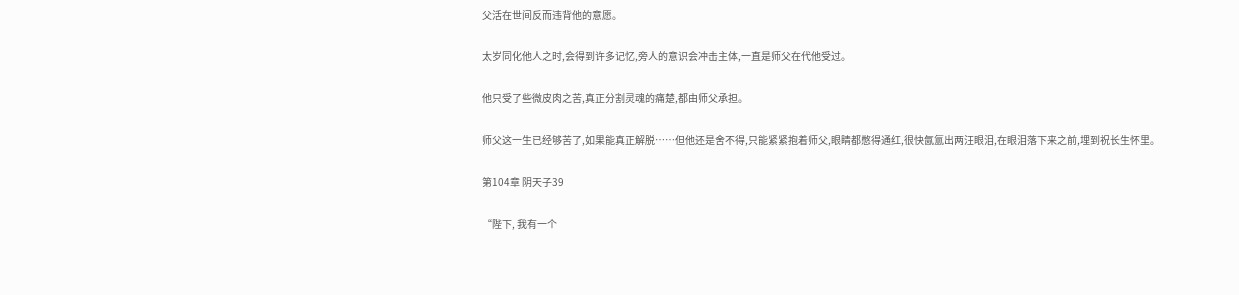父活在世间反而违背他的意愿。

太岁同化他人之时,会得到许多记忆,旁人的意识会冲击主体,一直是师父在代他受过。

他只受了些微皮肉之苦,真正分割灵魂的痛楚,都由师父承担。

师父这一生已经够苦了,如果能真正解脱……但他还是舍不得,只能紧紧抱着师父,眼睛都憋得通红,很快氤氲出两汪眼泪,在眼泪落下来之前,埋到祝长生怀里。

第104章 阴天子39

“陛下, 我有一个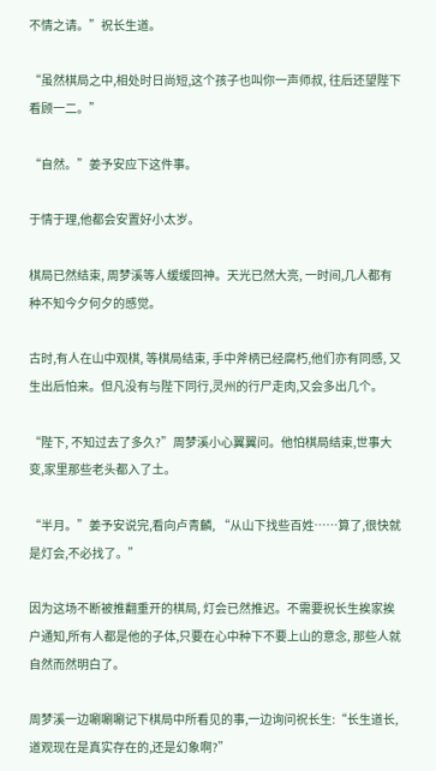不情之请。”祝长生道。

“虽然棋局之中,相处时日尚短,这个孩子也叫你一声师叔, 往后还望陛下看顾一二。”

“自然。”姜予安应下这件事。

于情于理,他都会安置好小太岁。

棋局已然结束, 周梦溪等人缓缓回神。天光已然大亮, 一时间,几人都有种不知今夕何夕的感觉。

古时,有人在山中观棋, 等棋局结束, 手中斧柄已经腐朽,他们亦有同感, 又生出后怕来。但凡没有与陛下同行,灵州的行尸走肉,又会多出几个。

“陛下, 不知过去了多久?”周梦溪小心翼翼问。他怕棋局结束,世事大变,家里那些老头都入了土。

“半月。”姜予安说完,看向卢青麟, “从山下找些百姓……算了,很快就是灯会,不必找了。”

因为这场不断被推翻重开的棋局, 灯会已然推迟。不需要祝长生挨家挨户通知,所有人都是他的子体,只要在心中种下不要上山的意念, 那些人就自然而然明白了。

周梦溪一边唰唰唰记下棋局中所看见的事,一边询问祝长生:“长生道长, 道观现在是真实存在的,还是幻象啊?”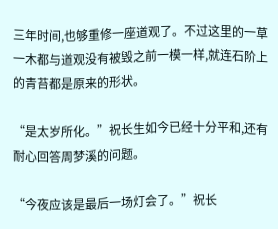三年时间,也够重修一座道观了。不过这里的一草一木都与道观没有被毁之前一模一样,就连石阶上的青苔都是原来的形状。

“是太岁所化。”祝长生如今已经十分平和,还有耐心回答周梦溪的问题。

“今夜应该是最后一场灯会了。”祝长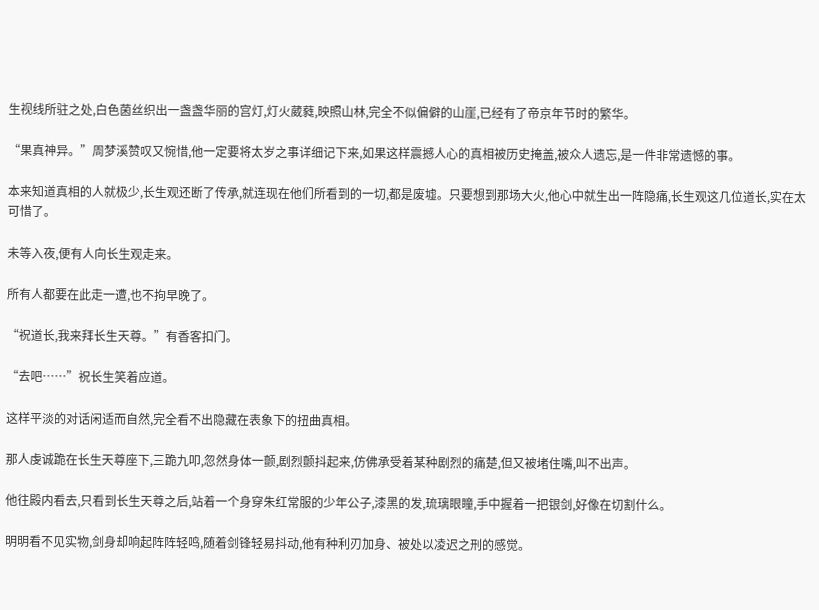生视线所驻之处,白色菌丝织出一盏盏华丽的宫灯,灯火葳蕤,映照山林,完全不似偏僻的山崖,已经有了帝京年节时的繁华。

“果真神异。”周梦溪赞叹又惋惜,他一定要将太岁之事详细记下来,如果这样震撼人心的真相被历史掩盖,被众人遗忘,是一件非常遗憾的事。

本来知道真相的人就极少,长生观还断了传承,就连现在他们所看到的一切,都是废墟。只要想到那场大火,他心中就生出一阵隐痛,长生观这几位道长,实在太可惜了。

未等入夜,便有人向长生观走来。

所有人都要在此走一遭,也不拘早晚了。

“祝道长,我来拜长生天尊。”有香客扣门。

“去吧……”祝长生笑着应道。

这样平淡的对话闲适而自然,完全看不出隐藏在表象下的扭曲真相。

那人虔诚跪在长生天尊座下,三跪九叩,忽然身体一颤,剧烈颤抖起来,仿佛承受着某种剧烈的痛楚,但又被堵住嘴,叫不出声。

他往殿内看去,只看到长生天尊之后,站着一个身穿朱红常服的少年公子,漆黑的发,琉璃眼瞳,手中握着一把银剑,好像在切割什么。

明明看不见实物,剑身却响起阵阵轻鸣,随着剑锋轻易抖动,他有种利刃加身、被处以凌迟之刑的感觉。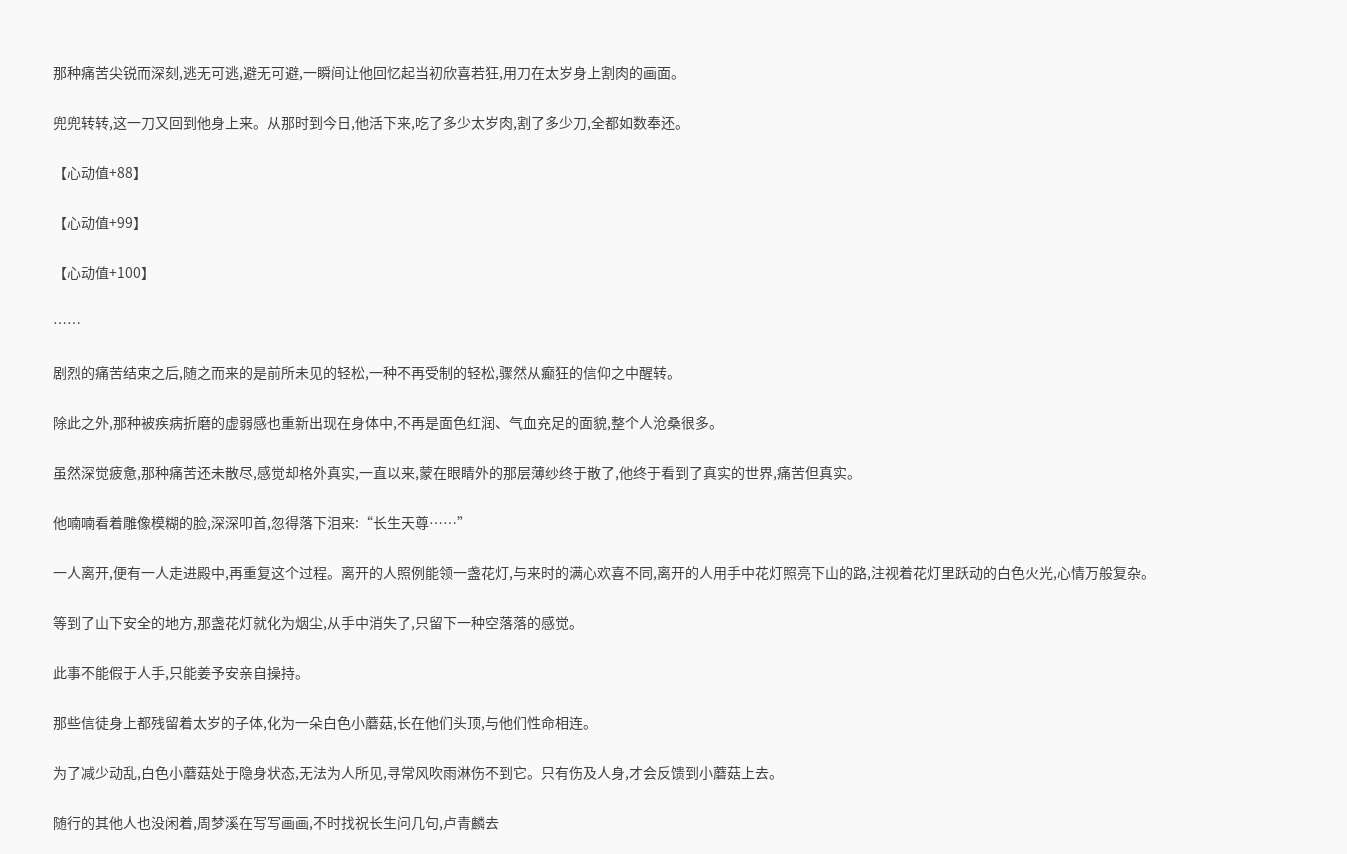那种痛苦尖锐而深刻,逃无可逃,避无可避,一瞬间让他回忆起当初欣喜若狂,用刀在太岁身上割肉的画面。

兜兜转转,这一刀又回到他身上来。从那时到今日,他活下来,吃了多少太岁肉,割了多少刀,全都如数奉还。

【心动值+88】

【心动值+99】

【心动值+100】

……

剧烈的痛苦结束之后,随之而来的是前所未见的轻松,一种不再受制的轻松,骤然从癫狂的信仰之中醒转。

除此之外,那种被疾病折磨的虚弱感也重新出现在身体中,不再是面色红润、气血充足的面貌,整个人沧桑很多。

虽然深觉疲惫,那种痛苦还未散尽,感觉却格外真实,一直以来,蒙在眼睛外的那层薄纱终于散了,他终于看到了真实的世界,痛苦但真实。

他喃喃看着雕像模糊的脸,深深叩首,忽得落下泪来:“长生天尊……”

一人离开,便有一人走进殿中,再重复这个过程。离开的人照例能领一盏花灯,与来时的满心欢喜不同,离开的人用手中花灯照亮下山的路,注视着花灯里跃动的白色火光,心情万般复杂。

等到了山下安全的地方,那盏花灯就化为烟尘,从手中消失了,只留下一种空落落的感觉。

此事不能假于人手,只能姜予安亲自操持。

那些信徒身上都残留着太岁的子体,化为一朵白色小蘑菇,长在他们头顶,与他们性命相连。

为了减少动乱,白色小蘑菇处于隐身状态,无法为人所见,寻常风吹雨淋伤不到它。只有伤及人身,才会反馈到小蘑菇上去。

随行的其他人也没闲着,周梦溪在写写画画,不时找祝长生问几句,卢青麟去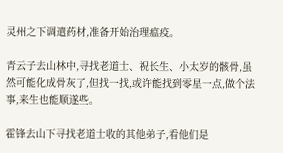灵州之下调遣药材,准备开始治理瘟疫。

青云子去山林中,寻找老道士、祝长生、小太岁的骸骨,虽然可能化成骨灰了,但找一找,或许能找到零星一点,做个法事,来生也能顺遂些。

霍锋去山下寻找老道士收的其他弟子,看他们是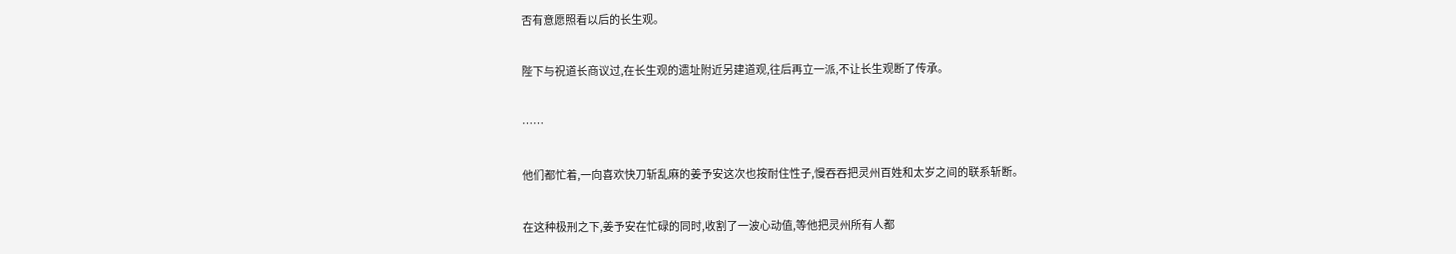否有意愿照看以后的长生观。

陛下与祝道长商议过,在长生观的遗址附近另建道观,往后再立一派,不让长生观断了传承。

……

他们都忙着,一向喜欢快刀斩乱麻的姜予安这次也按耐住性子,慢吞吞把灵州百姓和太岁之间的联系斩断。

在这种极刑之下,姜予安在忙碌的同时,收割了一波心动值,等他把灵州所有人都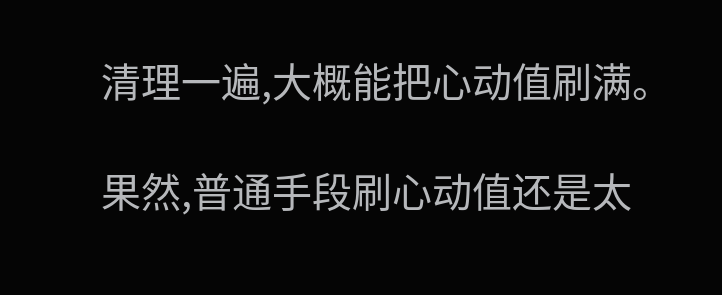清理一遍,大概能把心动值刷满。

果然,普通手段刷心动值还是太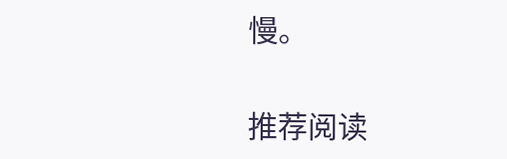慢。

推荐阅读